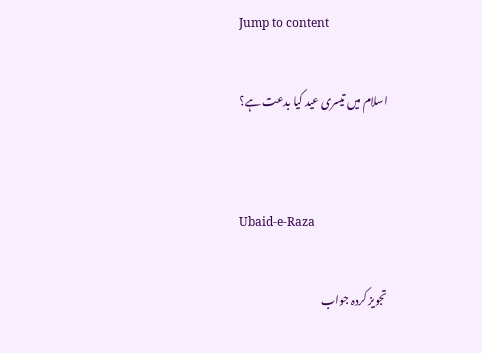Jump to content

اسلام میں تیسری عید کیا بدعت ہے؟


Ubaid-e-Raza

تجویز کردہ جواب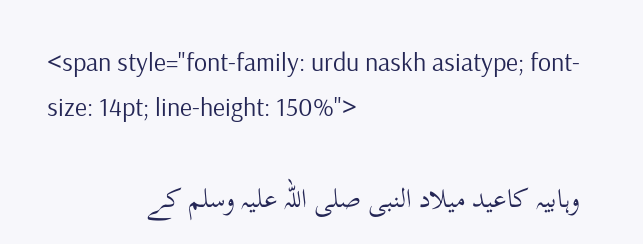<span style="font-family: urdu naskh asiatype; font-size: 14pt; line-height: 150%">

وہابیہ کاعید میلاد النبی صلی اللہ علیہ وسلم کے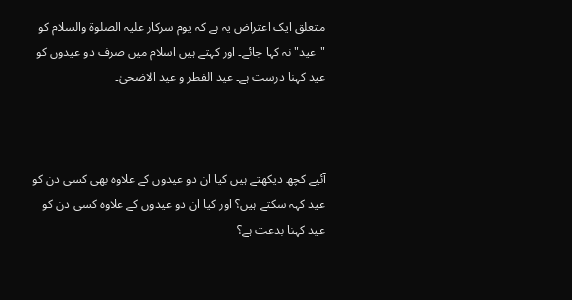متعلق ایک اعتراض یہ ہے کہ یوم سرکار علیہ الصلوۃ والسلام کو "عید" نہ کہا جائے۔ اور کہتے ہیں اسلام میں صرف دو عیدوں کو عید کہنا درست ہے۔ عید الفطر و عید الاضحیٰ۔



آئیے کچھ دیکھتے ہیں کیا ان دو عیدوں کے علاوہ بھی کسی دن کو عید کہہ سکتے ہیں؟ اور کیا ان دو عیدوں کے علاوہ کسی دن کو عید کہنا بدعت ہے؟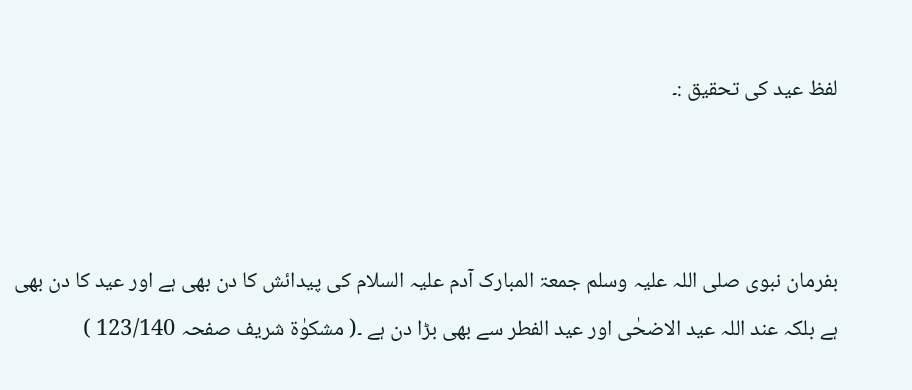لفظ عید کی تحقیق :۔



بفرمان نبوی صلی اللہ علیہ وسلم جمعۃ المبارک آدم علیہ السلام کی پیدائش کا دن بھی ہے اور عید کا دن بھی ہے بلکہ عند اللہ عید الاضحٰی اور عید الفطر سے بھی بڑا دن ہے ۔( مشکوٰۃ شریف صفحہ 123/140 )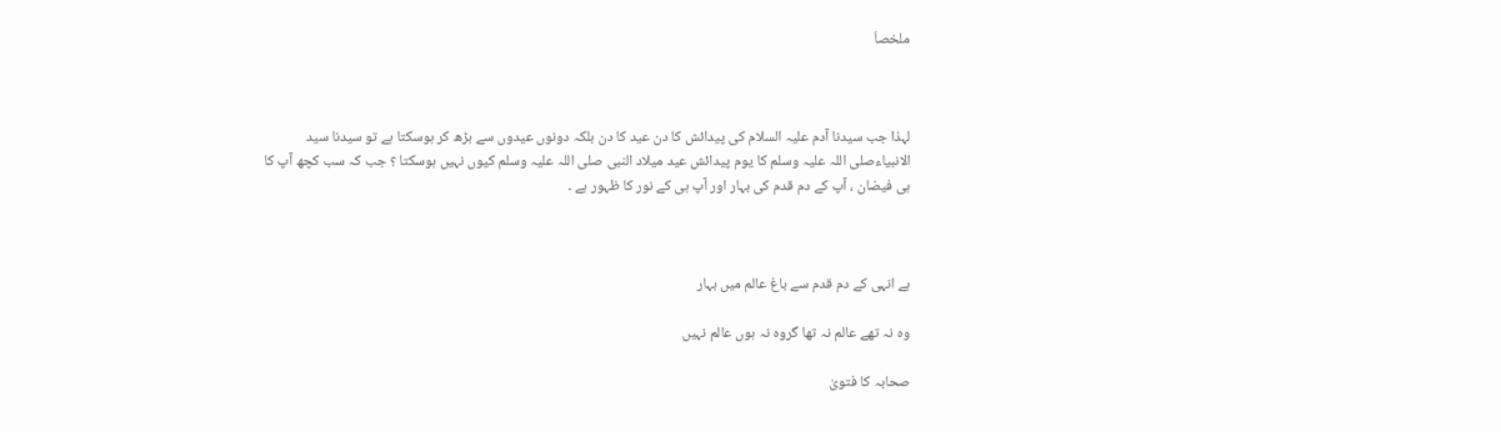ملخصاَ



لہذا جب سیدنا آدم علیہ السلام کی پیدائش کا دن عید کا دن بلکہ دونوں عیدوں سے بڑھ کر ہوسکتا ہے تو سیدنا سید الانبیاءصلی اللہ علیہ وسلم کا یوم پیدائش عید میلاد النبی صلی اللہ علیہ وسلم کیوں نہیں ہوسکتا ؟ جب کہ سب کچھ آپ کا ہی فیضان ، آپ کے دم قدم کی بہار اور آپ ہی کے نور کا ظہور ہے ۔



ہے انہی کے دم قدم سے باغ عالم میں بہار

وہ نہ تھے عالم نہ تھا گروہ نہ ہوں عالم نہیں

صحابہ کا فتویٰ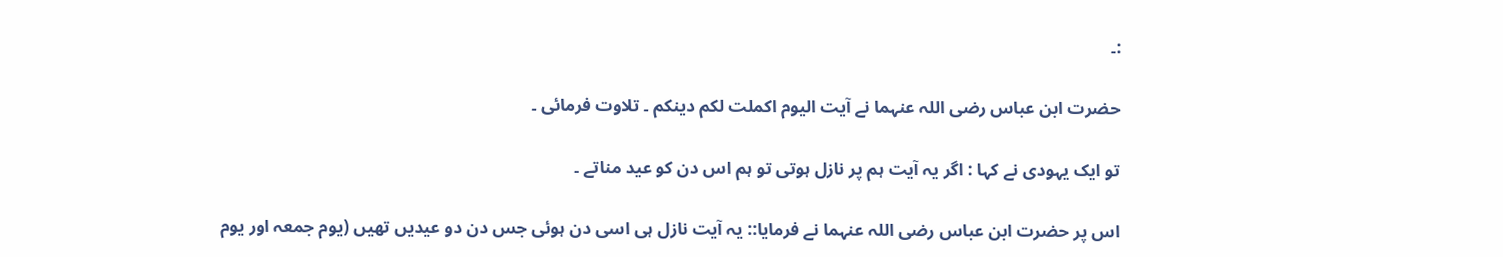:۔

حضرت ابن عباس رضی اللہ عنہما نے آیت الیوم اکملت لکم دینکم ۔ تلاوت فرمائی ۔

تو ایک یہودی نے کہا : اگر یہ آیت ہم پر نازل ہوتی تو ہم اس دن کو عید مناتے ۔

اس پر حضرت ابن عباس رضی اللہ عنہما نے فرمایا:: یہ آیت نازل ہی اسی دن ہوئی جس دن دو عیدیں تھیں (یوم جمعہ اور یوم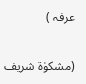عرفہ )

(مشکوٰۃ شریف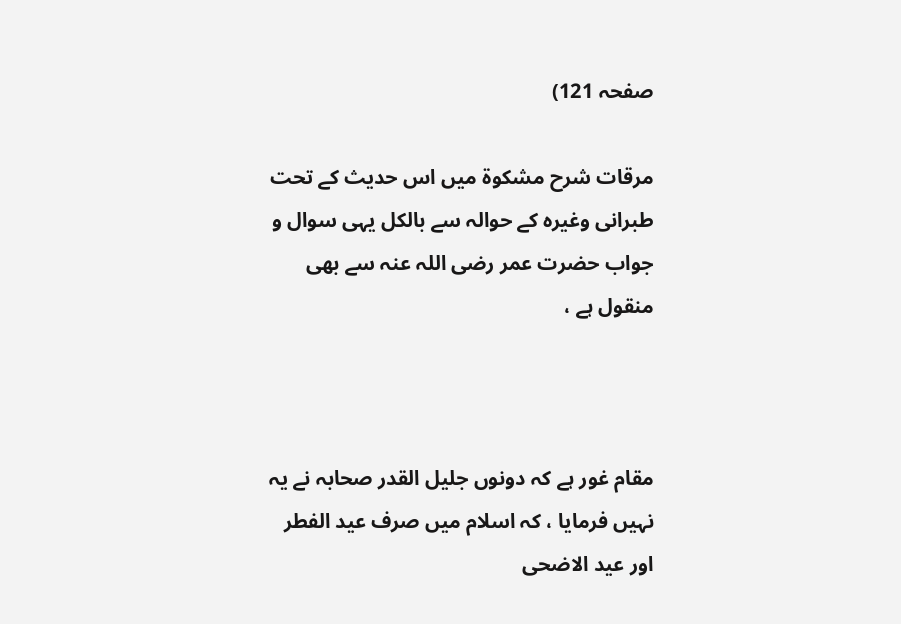صفحہ 121)

مرقات شرح مشکوۃ میں اس حدیث کے تحت طبرانی وغیرہ کے حوالہ سے بالکل یہی سوال و جواب حضرت عمر رضی اللہ عنہ سے بھی منقول ہے ،



مقام غور ہے کہ دونوں جلیل القدر صحابہ نے یہ نہیں فرمایا ، کہ اسلام میں صرف عید الفطر اور عید الاضحی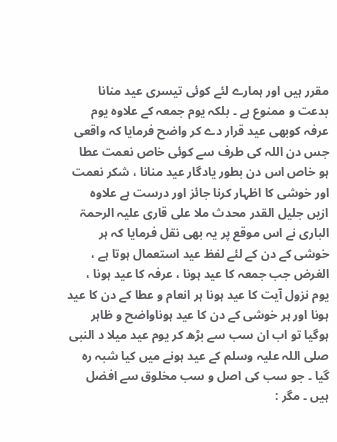مقرر ہیں اور ہمارے لئے کوئی تیسری عید منانا بدعت و ممنوع ہے ۔ بلکہ یوم جمعہ کے علاوہ یوم عرفہ کوبھی عید قرار دے کر واضح فرمایا کہ واقعی جس دن اللہ کی طرف سے کوئی خاص نعمت عطا ہو خاص اس دن بطور یادگار عید منانا ، شکر نعمت اور خوشی کا اظہار کرنا جائز اور درست ہے علاوہ ازیں جلیل القدر محدث ملا علی قاری علیہ الرحمۃ الباری نے اس موقع پر یہ بھی نقل فرمایا کہ ہر خوشی کے دن کے لئے لفظ عید استعمال ہوتا ہے ، الغرض جب جمعہ کا عید ہونا ، عرفہ کا عید ہونا ، یوم نزول آیت کا عید ہونا ہر انعام و عطا کے دن کا عید ہونا اور ہر خوشی کے دن کا عید ہوناواضح و ظاہر ہوگیا تو اب ان سب سے بڑھ کر یوم عید میلا د النبی صلی اللہ علیہ وسلم کے عید ہونے میں کیا شبہ رہ گیا ۔ جو سب کی اصل و سب مخلوق سے افضل ہیں ۔ مگر :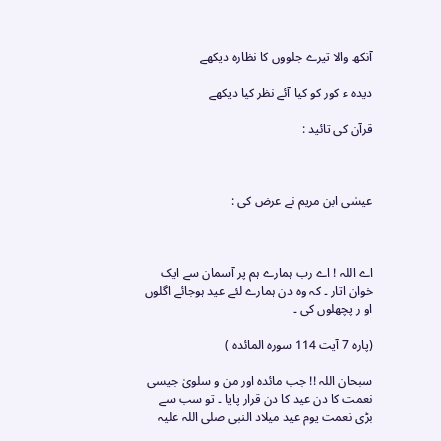آنکھ والا تیرے جلووں کا نظارہ دیکھے

دیدہ ء کور کو کیا آئے نظر کیا دیکھے

قرآن کی تائید :



عیسٰی ابن مریم نے عرض کی :



اے اللہ ! اے رب ہمارے ہم پر آسمان سے ایک خوان اتار ۔ کہ وہ دن ہمارے لئے عید ہوجائے اگلوں او ر پچھلوں کی ۔

(پارہ 7 آیت 114 سورہ المائدہ )

سبحان اللہ !! جب مائدہ اور من و سلویٰ جیسی نعمت کا دن عید کا دن قرار پایا ۔ تو سب سے بڑی نعمت یوم عید میلاد النبی صلی اللہ علیہ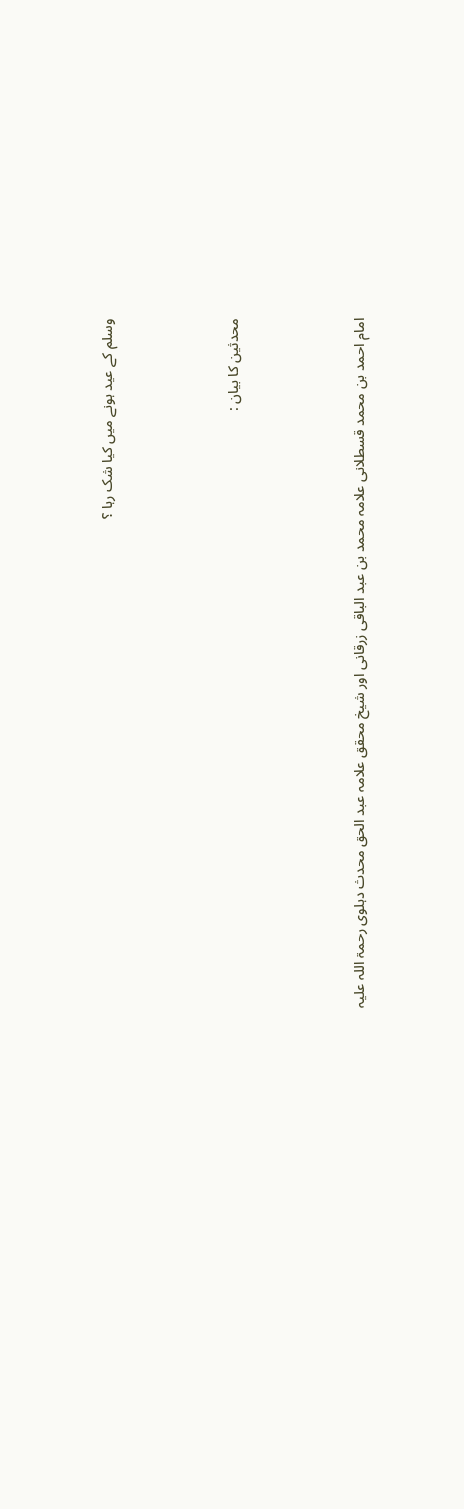وسلم کے عید ہونے میں کیا شک رہا ؟



محدثین کا بیان :



امام احمد بن محمد قسطلانی علامہ محمد بن عبد الباقی زرقانی اور شیخ محقق علامہ عبد الحق محدث دہلوی رحمۃ اللہ علیہ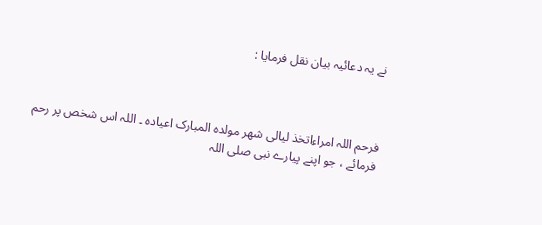نے یہ دعائیہ بیان نقل فرمایا :



فرحم اللہ امراءاتخذ لیالی شھر مولدہ المبارک اعیادہ ۔ اللہ اس شخص پر رحم فرمائے ، جو اپنے پیارے نبی صلی اللہ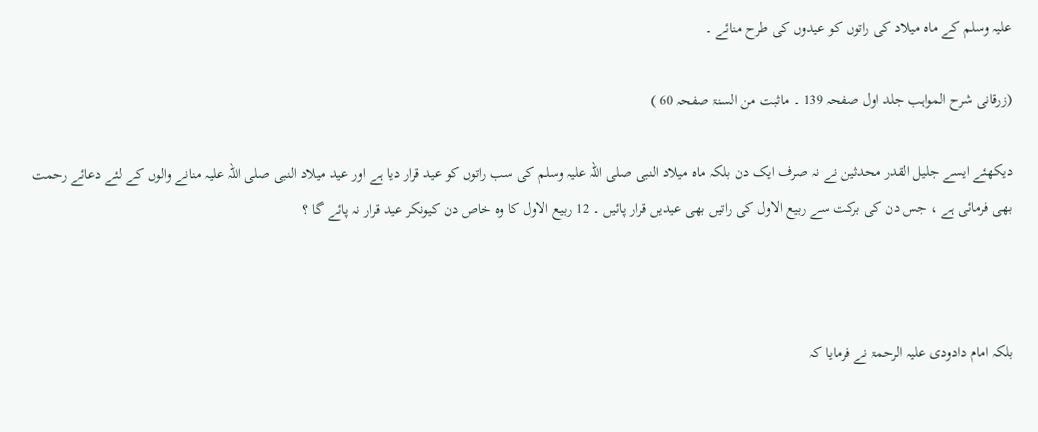علیہ وسلم کے ماہ میلاد کی راتوں کو عیدوں کی طرح منائے ۔

(زرقانی شرح المواہب جلد اول صفحہ 139 ۔ ماثبت من السنۃ صفحہ 60 )

دیکھئے ایسے جلیل القدر محدثین نے نہ صرف ایک دن بلکہ ماہ میلاد النبی صلی اللہ علیہ وسلم کی سب راتوں کو عید قرار دیا ہے اور عید میلاد النبی صلی اللہ علیہ منانے والوں کے لئے دعائے رحمت بھی فرمائی ہے ، جس دن کی برکت سے ربیع الاول کی راتیں بھی عیدیں قرار پائیں ۔ 12 ربیع الاول کا وہ خاص دن کیونکر عید قرار نہ پائے گا ؟



بلکہ امام دادودی علیہ الرحمۃ نے فرمایا کہ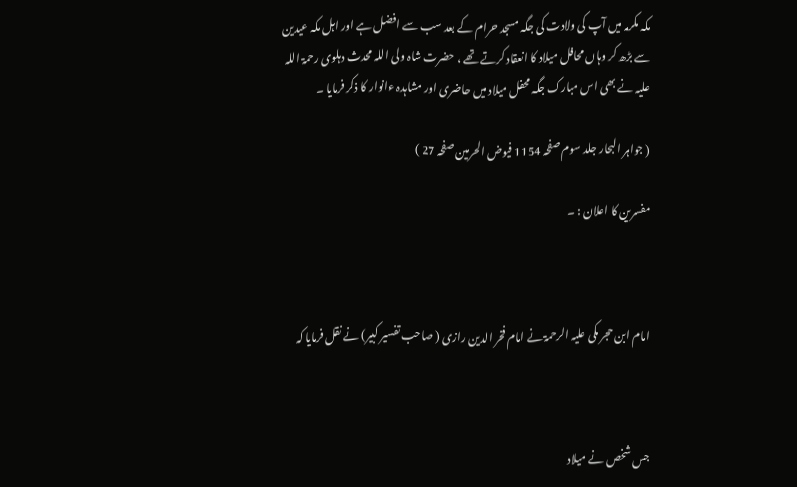مکہ مکرمہ میں آپ کی ولادت کی جگہ مسجد حرام کے بعد سب سے افضل ہے اور اہل مکہ عیدین سے بڑھ کر وہاں محافل میلاد کا انعقاد کرتے تھے ، حضرت شاہ ولی اللہ محدث دہلوی رحمۃ اللہ علیہ نے بھی اس مبارک جگہ محفل میلاد میں حاضری اور مشاہدہ ءانوار کا ذکر فرمایا ۔

( جواہر البحار جلد سوم صفحہ 1154 فیوض الحرمین صفحہ 27 )

مفسرین کا اعلان : ۔



امام ابن حجر مکی علیہ الرحمۃ نے امام فخر الدین رازی ( صاحب تفسیر کبیر) نے نقل فرمایا کہ



جس شخص نے میلاد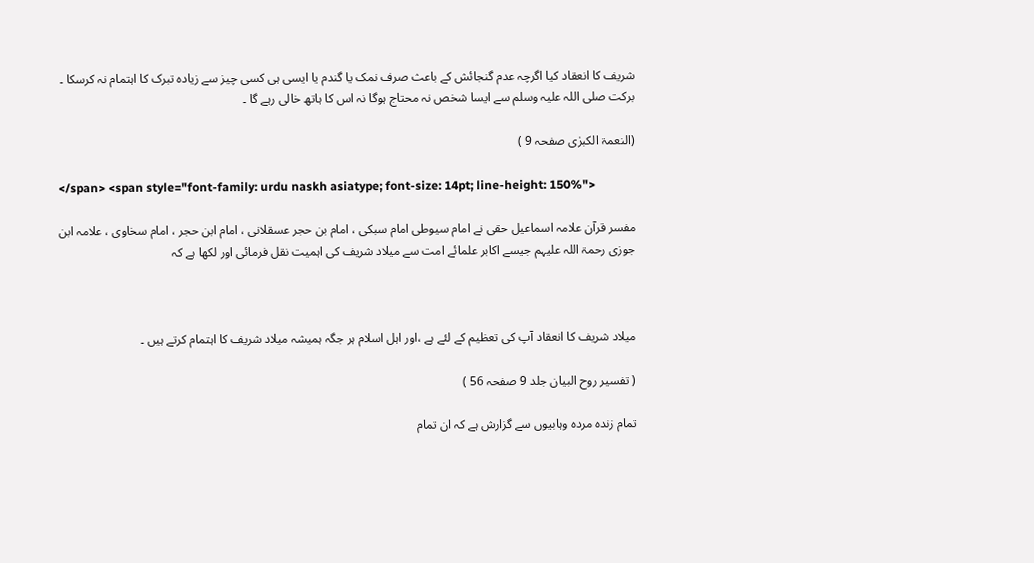شریف کا انعقاد کیا اگرچہ عدم گنجائش کے باعث صرف نمک یا گندم یا ایسی ہی کسی چیز سے زیادہ تبرک کا اہتمام نہ کرسکا ۔ برکت صلی اللہ علیہ وسلم سے ایسا شخص نہ محتاج ہوگا نہ اس کا ہاتھ خالی رہے گا ۔

(النعمۃ الکبرٰی صفحہ 9 )

</span> <span style="font-family: urdu naskh asiatype; font-size: 14pt; line-height: 150%">

مفسر قرآن علامہ اسماعیل حقی نے امام سیوطی امام سبکی ، امام بن حجر عسقلانی ، امام ابن حجر ، امام سخاوی ، علامہ ابن جوزی رحمۃ اللہ علیہم جیسے اکابر علمائے امت سے میلاد شریف کی اہمیت نقل فرمائی اور لکھا ہے کہ



میلاد شریف کا انعقاد آپ کی تعظیم کے لئے ہے ،اور اہل اسلام ہر جگہ ہمیشہ میلاد شریف کا اہتمام کرتے ہیں ۔

( تفسیر روح البیان جلد 9 صفحہ 56 )

تمام زندہ مردہ وہابیوں سے گزارش ہے کہ ان تمام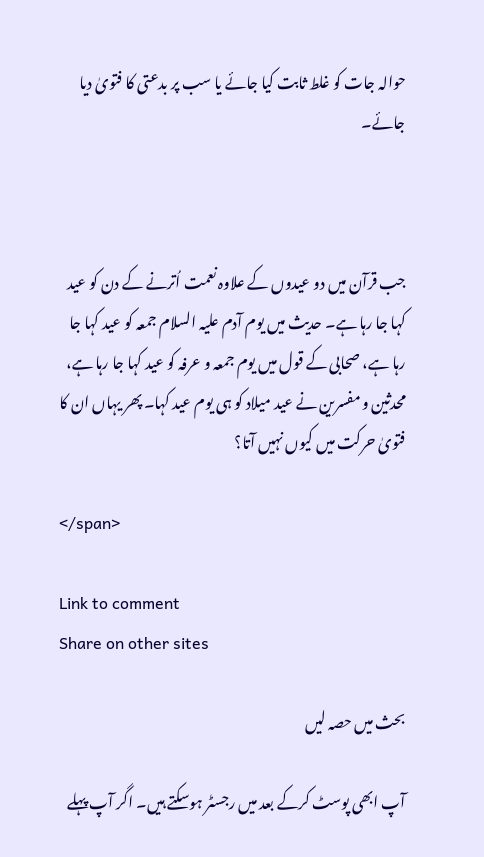حوالہ جات کو غلط ثابت کیا جائے یا سب پر بدعتی کا فتویٰ دیا جائے۔



جب قرآن میں دو عیدوں کے علاوہ نعمت اُترنے کے دن کو عید کہا جا رہا ہے۔ حدیث میں یوم آدم علیہ السلام جمعہ کو عید کہا جا رہا ہے، صحابی کے قول میں یوم جمعہ و عرفہ کو عید کہا جا رہا ہے، محدثین و مفسرین نے عید میلاد کو ہی یوم عید کہا۔ پھر یہاں ان کا فتویٰ حرکت میں کیوں نہیں آتا؟

</span>

Link to comment
Share on other sites

بحث میں حصہ لیں

آپ ابھی پوسٹ کرکے بعد میں رجسٹر ہوسکتے ہیں۔ اگر آپ پہلے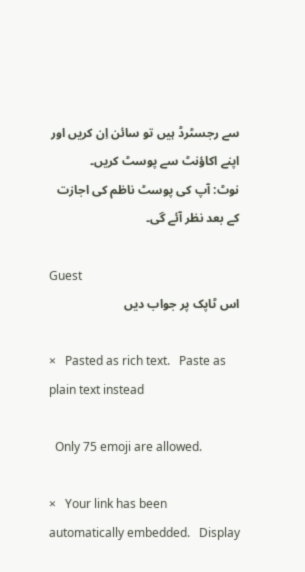سے رجسٹرڈ ہیں تو سائن اِن کریں اور اپنے اکاؤنٹ سے پوسٹ کریں۔
نوٹ: آپ کی پوسٹ ناظم کی اجازت کے بعد نظر آئے گی۔

Guest
اس ٹاپک پر جواب دیں

×   Pasted as rich text.   Paste as plain text instead

  Only 75 emoji are allowed.

×   Your link has been automatically embedded.   Display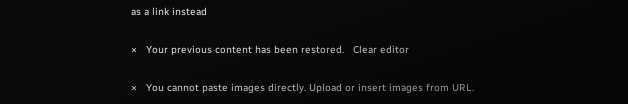as a link instead

×   Your previous content has been restored.   Clear editor

×   You cannot paste images directly. Upload or insert images from URL.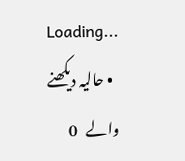Loading...
  • حالیہ دیکھنے والے   0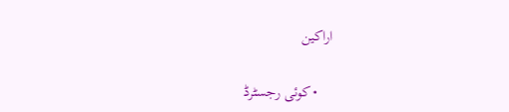اراکین

    • کوئی رجسٹرڈ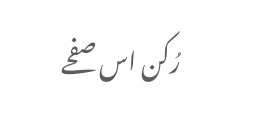رُکن اس صفحے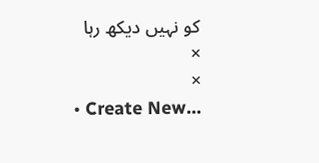کو نہیں دیکھ رہا
×
×
  • Create New...